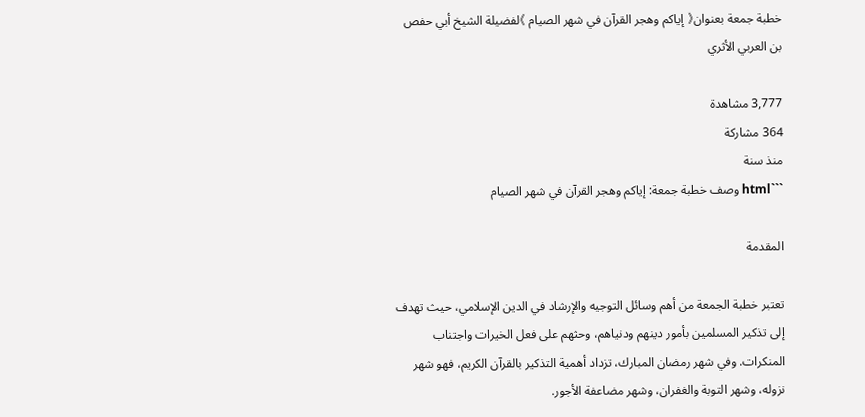خطبة جمعة بعنوان《 إياكم وهجر القرآن في شهر الصيام 》لفضيلة الشيخ أبي حفص بن العربي الأثري

3,777 مشاهدة
364 مشاركة
منذ سنة
```html وصف خطبة جمعة: إياكم وهجر القرآن في شهر الصيام

المقدمة

تعتبر خطبة الجمعة من أهم وسائل التوجيه والإرشاد في الدين الإسلامي، حيث تهدف إلى تذكير المسلمين بأمور دينهم ودنياهم، وحثهم على فعل الخيرات واجتناب المنكرات. وفي شهر رمضان المبارك، تزداد أهمية التذكير بالقرآن الكريم، فهو شهر نزوله، وشهر التوبة والغفران، وشهر مضاعفة الأجور.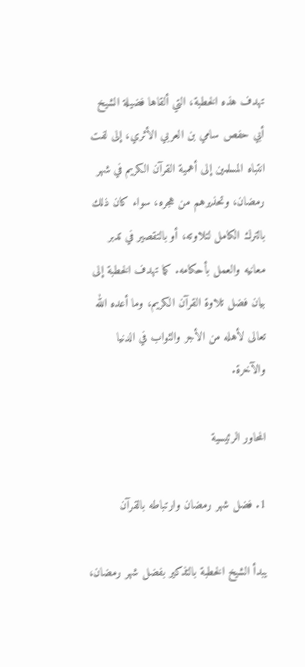تهدف هذه الخطبة، التي ألقاها فضيلة الشيخ أبي حفص سامي بن العربي الأثري، إلى لفت انتباه المسلمين إلى أهمية القرآن الكريم في شهر رمضان، وتحذيرهم من هجره، سواء كان ذلك بالترك الكامل لتلاوته، أو بالتقصير في تدبر معانيه والعمل بأحكامه. كما تهدف الخطبة إلى بيان فضل تلاوة القرآن الكريم، وما أعده الله تعالى لأهله من الأجر والثواب في الدنيا والآخرة.

المحاور الرئيسية

1. فضل شهر رمضان وارتباطه بالقرآن

يبدأ الشيخ الخطبة بالتذكير بفضل شهر رمضان،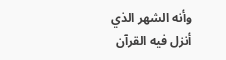وأنه الشهر الذي أنزل فيه القرآن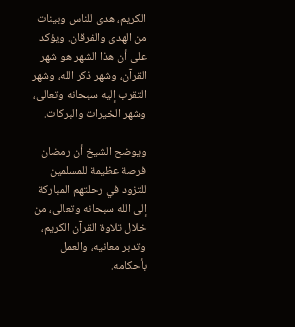الكريم، هدى للناس وبينات من الهدى والفرقان. ويؤكد على أن هذا الشهر هو شهر القرآن، وشهر ذكر الله، وشهر التقرب إليه سبحانه وتعالى، وشهر الخيرات والبركات.

ويوضح الشيخ أن رمضان فرصة عظيمة للمسلمين للتزود في رحلتهم المباركة إلى الله سبحانه وتعالى، من خلال تلاوة القرآن الكريم، وتدبر معانيه، والعمل بأحكامه.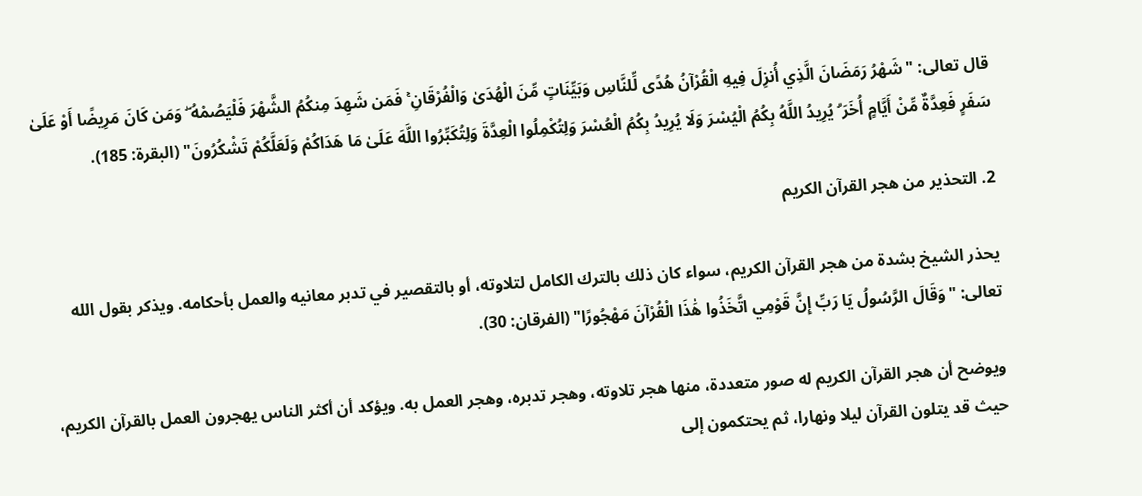قال تعالى: "شَهْرُ رَمَضَانَ الَّذِي أُنزِلَ فِيهِ الْقُرْآنُ هُدًى لِّلنَّاسِ وَبَيِّنَاتٍ مِّنَ الْهُدَىٰ وَالْفُرْقَانِ ۚ فَمَن شَهِدَ مِنكُمُ الشَّهْرَ فَلْيَصُمْهُ ۖ وَمَن كَانَ مَرِيضًا أَوْ عَلَىٰ سَفَرٍ فَعِدَّةٌ مِّنْ أَيَّامٍ أُخَرَ ۗ يُرِيدُ اللَّهُ بِكُمُ الْيُسْرَ وَلَا يُرِيدُ بِكُمُ الْعُسْرَ وَلِتُكْمِلُوا الْعِدَّةَ وَلِتُكَبِّرُوا اللَّهَ عَلَىٰ مَا هَدَاكُمْ وَلَعَلَّكُمْ تَشْكُرُونَ" (البقرة: 185).

2. التحذير من هجر القرآن الكريم

يحذر الشيخ بشدة من هجر القرآن الكريم، سواء كان ذلك بالترك الكامل لتلاوته، أو بالتقصير في تدبر معانيه والعمل بأحكامه. ويذكر بقول الله تعالى: "وَقَالَ الرَّسُولُ يَا رَبِّ إِنَّ قَوْمِي اتَّخَذُوا هَٰذَا الْقُرْآنَ مَهْجُورًا" (الفرقان: 30).

ويوضح أن هجر القرآن الكريم له صور متعددة، منها هجر تلاوته، وهجر تدبره، وهجر العمل به. ويؤكد أن أكثر الناس يهجرون العمل بالقرآن الكريم، حيث قد يتلون القرآن ليلا ونهارا، ثم يحتكمون إلى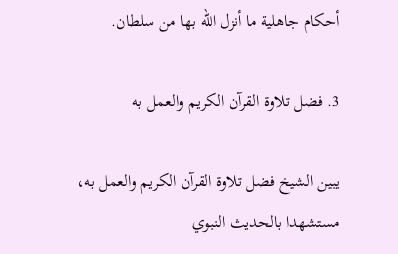أحكام جاهلية ما أنزل الله بها من سلطان.

3. فضل تلاوة القرآن الكريم والعمل به

يبين الشيخ فضل تلاوة القرآن الكريم والعمل به، مستشهدا بالحديث النبوي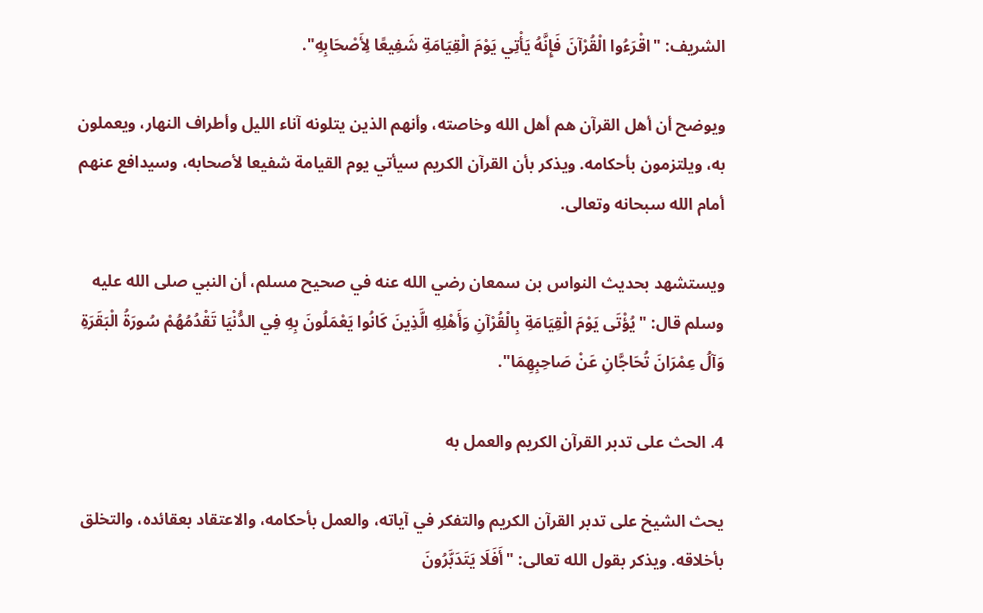الشريف: "اقْرَءُوا الْقُرْآنَ فَإِنَّهُ يَأْتِي يَوْمَ الْقِيَامَةِ شَفِيعًا لِأَصْحَابِهِ".

ويوضح أن أهل القرآن هم أهل الله وخاصته، وأنهم الذين يتلونه آناء الليل وأطراف النهار، ويعملون به، ويلتزمون بأحكامه. ويذكر بأن القرآن الكريم سيأتي يوم القيامة شفيعا لأصحابه، وسيدافع عنهم أمام الله سبحانه وتعالى.

ويستشهد بحديث النواس بن سمعان رضي الله عنه في صحيح مسلم، أن النبي صلى الله عليه وسلم قال: "يُؤْتَى يَوْمَ الْقِيَامَةِ بِالْقُرْآنِ وَأَهْلِهِ الَّذِينَ كَانُوا يَعْمَلُونَ بِهِ فِي الدُّنْيَا تَقْدُمُهُمْ سُورَةُ الْبَقَرَةِ وَآلُ عِمْرَانَ تُحَاجَّانِ عَنْ صَاحِبِهِمَا".

4. الحث على تدبر القرآن الكريم والعمل به

يحث الشيخ على تدبر القرآن الكريم والتفكر في آياته، والعمل بأحكامه، والاعتقاد بعقائده، والتخلق بأخلاقه. ويذكر بقول الله تعالى: "أَفَلَا يَتَدَبَّرُونَ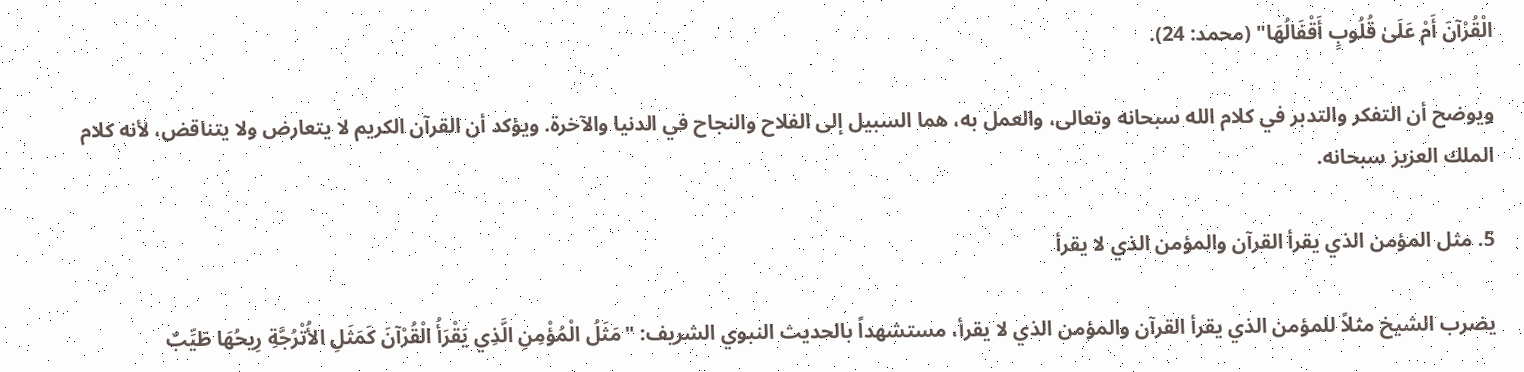الْقُرْآنَ أَمْ عَلَىٰ قُلُوبٍ أَقْفَالُهَا" (محمد: 24).

ويوضح أن التفكر والتدبر في كلام الله سبحانه وتعالى، والعمل به، هما السبيل إلى الفلاح والنجاح في الدنيا والآخرة. ويؤكد أن القرآن الكريم لا يتعارض ولا يتناقض، لأنه كلام الملك العزيز سبحانه.

5. مثل المؤمن الذي يقرأ القرآن والمؤمن الذي لا يقرأ

يضرب الشيخ مثلاً للمؤمن الذي يقرأ القرآن والمؤمن الذي لا يقرأ، مستشهداً بالحديث النبوي الشريف: "مَثَلُ الْمُؤْمِنِ الَّذِي يَقْرَأُ الْقُرْآنَ كَمَثَلِ الأُتْرُجَّةِ رِيحُهَا طَيِّبٌ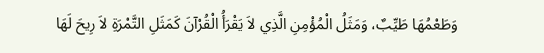وَطَعْمُهَا طَيِّبٌ، وَمَثَلُ الْمُؤْمِنِ الَّذِي لاَ يَقْرَأُ الْقُرْآنَ كَمَثَلِ التَّمْرَةِ لاَ رِيحَ لَهَا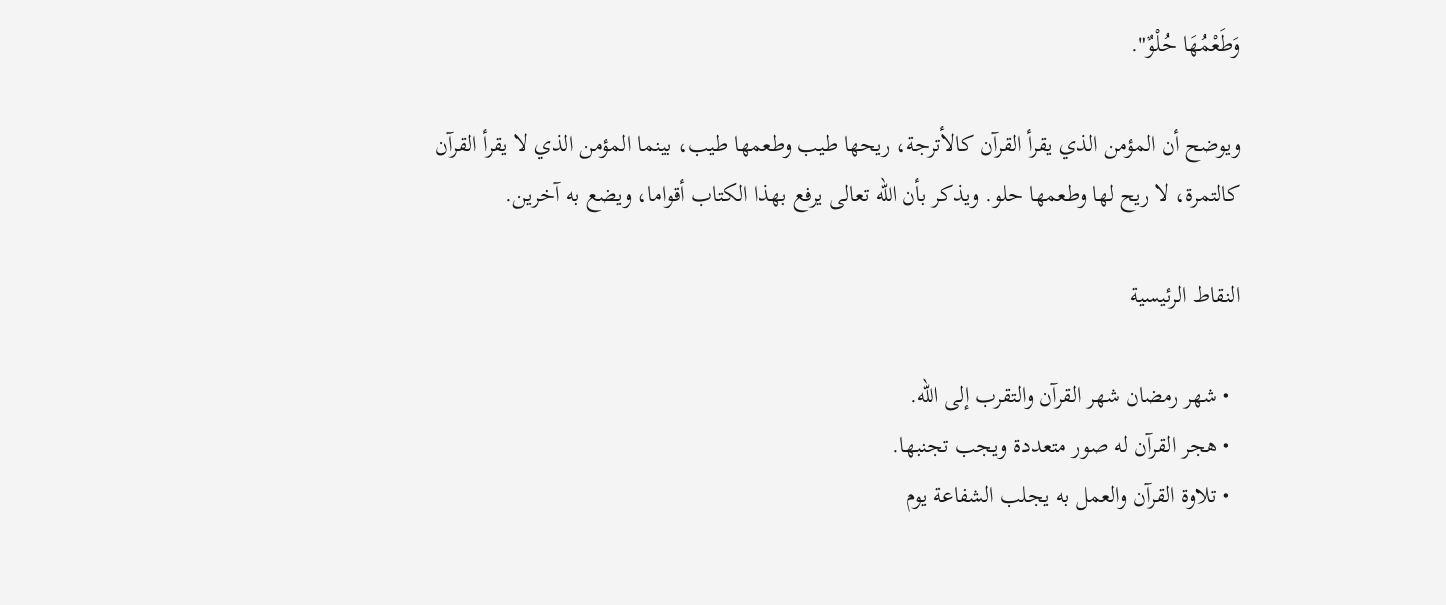وَطَعْمُهَا حُلْوٌ".

ويوضح أن المؤمن الذي يقرأ القرآن كالأترجة، ريحها طيب وطعمها طيب، بينما المؤمن الذي لا يقرأ القرآن كالتمرة، لا ريح لها وطعمها حلو. ويذكر بأن الله تعالى يرفع بهذا الكتاب أقواما، ويضع به آخرين.

النقاط الرئيسية

  • شهر رمضان شهر القرآن والتقرب إلى الله.
  • هجر القرآن له صور متعددة ويجب تجنبها.
  • تلاوة القرآن والعمل به يجلب الشفاعة يوم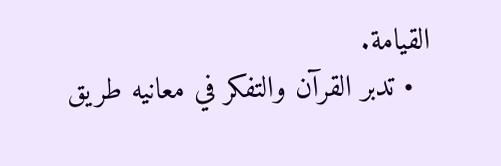القيامة.
  • تدبر القرآن والتفكر في معانيه طريق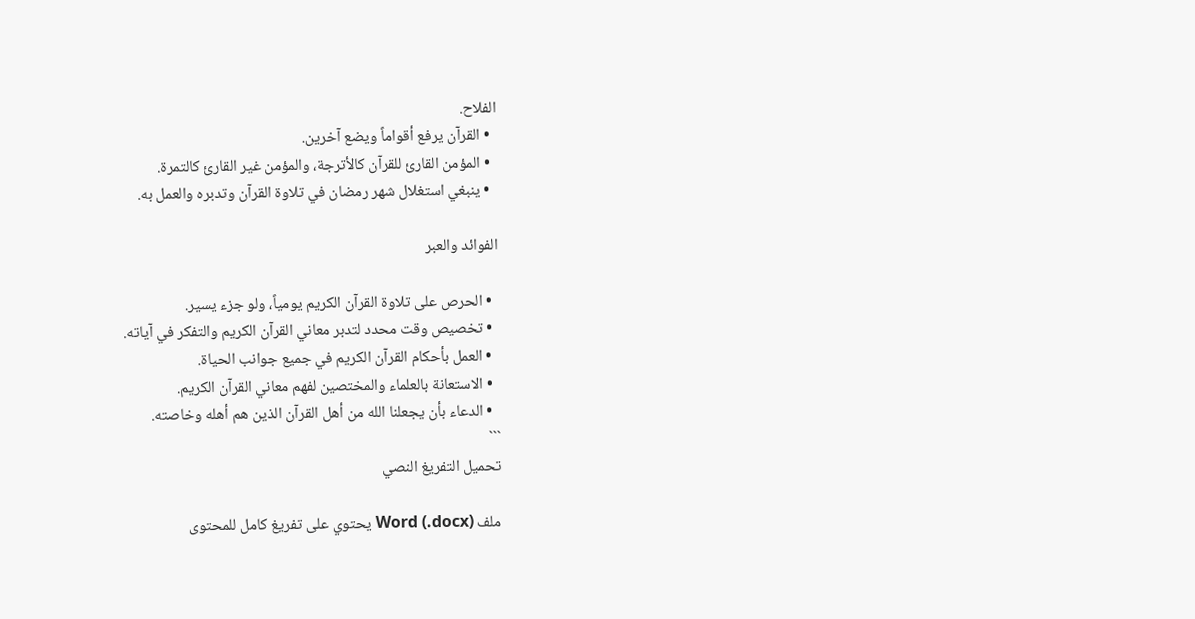الفلاح.
  • القرآن يرفع أقواماً ويضع آخرين.
  • المؤمن القارئ للقرآن كالأترجة، والمؤمن غير القارئ كالتمرة.
  • ينبغي استغلال شهر رمضان في تلاوة القرآن وتدبره والعمل به.

الفوائد والعبر

  • الحرص على تلاوة القرآن الكريم يومياً، ولو جزء يسير.
  • تخصيص وقت محدد لتدبر معاني القرآن الكريم والتفكر في آياته.
  • العمل بأحكام القرآن الكريم في جميع جوانب الحياة.
  • الاستعانة بالعلماء والمختصين لفهم معاني القرآن الكريم.
  • الدعاء بأن يجعلنا الله من أهل القرآن الذين هم أهله وخاصته.
```
تحميل التفريغ النصي

ملف Word (.docx) يحتوي على تفريغ كامل للمحتوى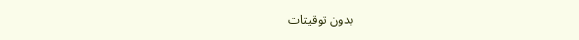بدون توقيتات